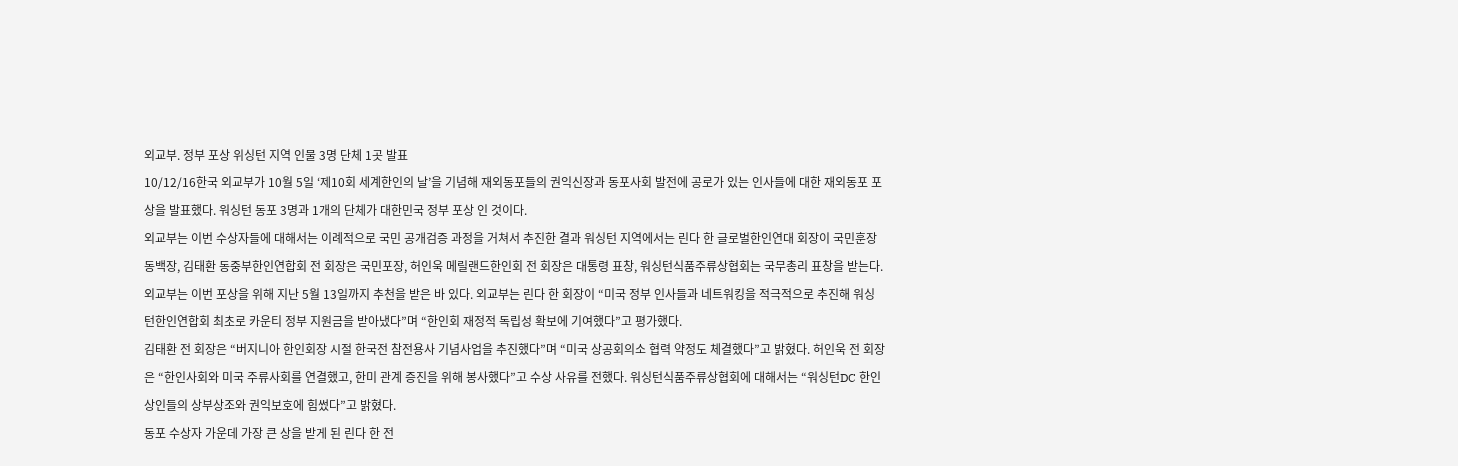외교부. 정부 포상 위싱턴 지역 인물 3명 단체 1곳 발표
10/12/16한국 외교부가 10월 5일 ‘제10회 세계한인의 날’을 기념해 재외동포들의 권익신장과 동포사회 발전에 공로가 있는 인사들에 대한 재외동포 포상을 발표했다. 워싱턴 동포 3명과 1개의 단체가 대한민국 정부 포상 인 것이다.
외교부는 이번 수상자들에 대해서는 이례적으로 국민 공개검증 과정을 거쳐서 추진한 결과 워싱턴 지역에서는 린다 한 글로벌한인연대 회장이 국민훈장 동백장, 김태환 동중부한인연합회 전 회장은 국민포장, 허인욱 메릴랜드한인회 전 회장은 대통령 표창, 워싱턴식품주류상협회는 국무총리 표창을 받는다.
외교부는 이번 포상을 위해 지난 5월 13일까지 추천을 받은 바 있다. 외교부는 린다 한 회장이 “미국 정부 인사들과 네트워킹을 적극적으로 추진해 워싱턴한인연합회 최초로 카운티 정부 지원금을 받아냈다”며 “한인회 재정적 독립성 확보에 기여했다”고 평가했다.
김태환 전 회장은 “버지니아 한인회장 시절 한국전 참전용사 기념사업을 추진했다”며 “미국 상공회의소 협력 약정도 체결했다”고 밝혔다. 허인욱 전 회장은 “한인사회와 미국 주류사회를 연결했고, 한미 관계 증진을 위해 봉사했다”고 수상 사유를 전했다. 워싱턴식품주류상협회에 대해서는 “워싱턴DC 한인 상인들의 상부상조와 권익보호에 힘썼다”고 밝혔다.
동포 수상자 가운데 가장 큰 상을 받게 된 린다 한 전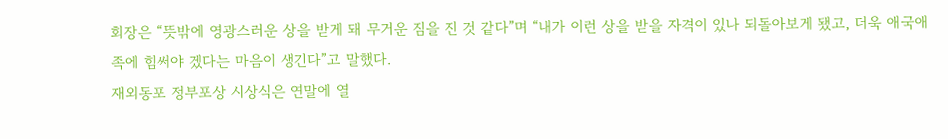회장은 “뜻밖에 영광스러운 상을 받게 돼 무거운 짐을 진 것 같다”며 “내가 이런 상을 받을 자격이 있나 되돌아보게 됐고, 더욱 애국애족에 힘써야 겠다는 마음이 생긴다”고 말했다.
재외동포 정부포상 시상식은 연말에 열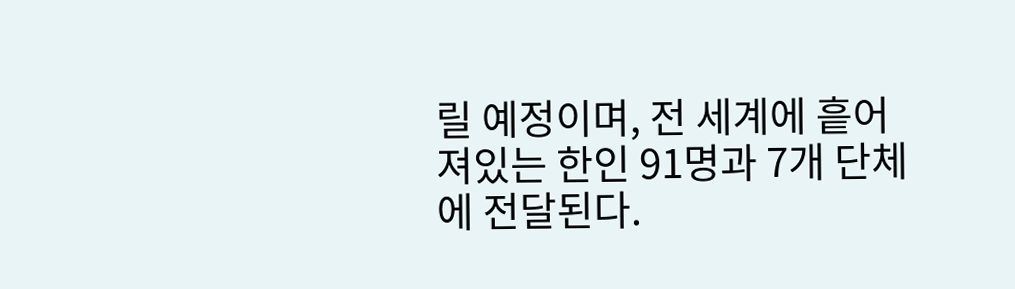릴 예정이며, 전 세계에 흩어져있는 한인 91명과 7개 단체에 전달된다.